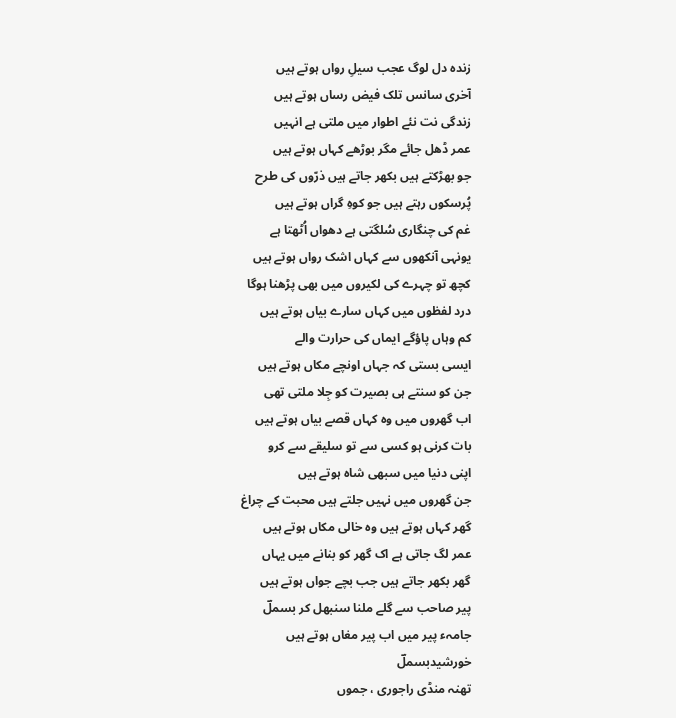زندہ دل لوگ عجب سیلِ رواں ہوتے ہیں
آخری سانس تلک فیض رساں ہوتے ہیں
زندگی نت نئے اطوار میں ملتی ہے انہیں
عمر ڈھل جائے مگر بوڑھے کہاں ہوتے ہیں
جو بھڑکتے ہیں بکھر جاتے ہیں ذرّوں کی طرح
پُرسکوں رہتے ہیں جو کوہِ گراں ہوتے ہیں
غم کی چنگاری سُلگتی ہے دھواں اُٹھتا ہے
یونہی آنکھوں سے کہاں اشک رواں ہوتے ہیں
کچھ تو چہرے کی لکیروں میں بھی پڑھنا ہوگا
درد لفظوں میں کہاں سارے بیاں ہوتے ہیں
کم وہاں پاؤگے ایماں کی حرارت والے
ایسی بستی کہ جہاں اونچے مکاں ہوتے ہیں
جن کو سنتے ہی بصیرت کو جِلا ملتی تھی
اب گھروں میں وہ کہاں قصے بیاں ہوتے ہیں
بات کرنی ہو کسی سے تو سلیقے سے کرو
اپنی دنیا میں سبھی شاہ ہوتے ہیں
جن گھروں میں نہیں جلتے ہیں محبت کے چراغ
گھر کہاں ہوتے ہیں وہ خالی مکاں ہوتے ہیں
عمر لگ جاتی ہے اک گھر کو بنانے میں یہاں
گھر بکھر جاتے ہیں جب بچے جواں ہوتے ہیں
پیر صاحب سے گلے ملنا سنبھل کر بسملؔ
جامہء پیر میں اب پیر مغاں ہوتے ہیں
خورشیدبسملؔ
تھنہ منڈی راجوری ، جموں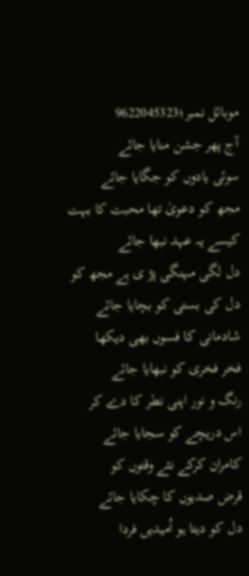موبائل نمبر؛9622045323
آج پھر جشن منایا جائے
سوئی یادوں کو جگایا جائے
مجھ کو دعویٰ تھا محبت کا بہت
کیسے یہ عہد نبھا جائے
دل لگی مہنگی پڑ ی ہے مجھ کو
دل کی بستی کو بچایا جائے
شادمانی کا فسوں بھی دیکھا
فخر فخری کو نبھایا جائے
رنگ و نور اپنی نطر کا دے کر
اس دریچے کو سجایا جائے
کامران کرکے نئے وقتوں کو
قرض صدیوں کا چکایا جائے
دل کو دیتا ہو اُمیدیں فردا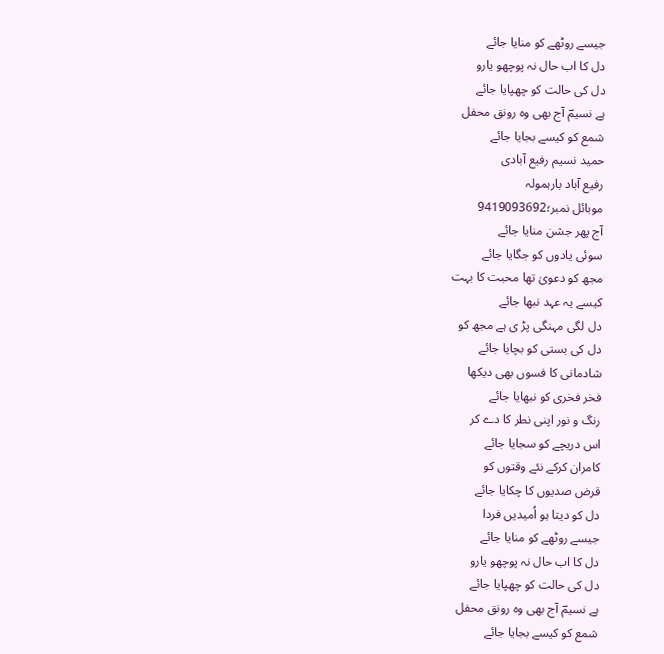جیسے روٹھے کو منایا جائے
دل کا اب حال نہ پوچھو یارو
دل کی حالت کو چھپایا جائے
ہے نسیمؔ آج بھی وہ رونق محفل
شمع کو کیسے بجایا جائے
حمید نسیم رفیع آبادی
رفیع آباد بارہمولہ
موبائل نمبر؛9419093692
آج پھر جشن منایا جائے
سوئی یادوں کو جگایا جائے
مجھ کو دعویٰ تھا محبت کا بہت
کیسے یہ عہد نبھا جائے
دل لگی مہنگی پڑ ی ہے مجھ کو
دل کی بستی کو بچایا جائے
شادمانی کا فسوں بھی دیکھا
فخر فخری کو نبھایا جائے
رنگ و نور اپنی نطر کا دے کر
اس دریچے کو سجایا جائے
کامران کرکے نئے وقتوں کو
قرض صدیوں کا چکایا جائے
دل کو دیتا ہو اُمیدیں فردا
جیسے روٹھے کو منایا جائے
دل کا اب حال نہ پوچھو یارو
دل کی حالت کو چھپایا جائے
ہے نسیمؔ آج بھی وہ رونق محفل
شمع کو کیسے بجایا جائے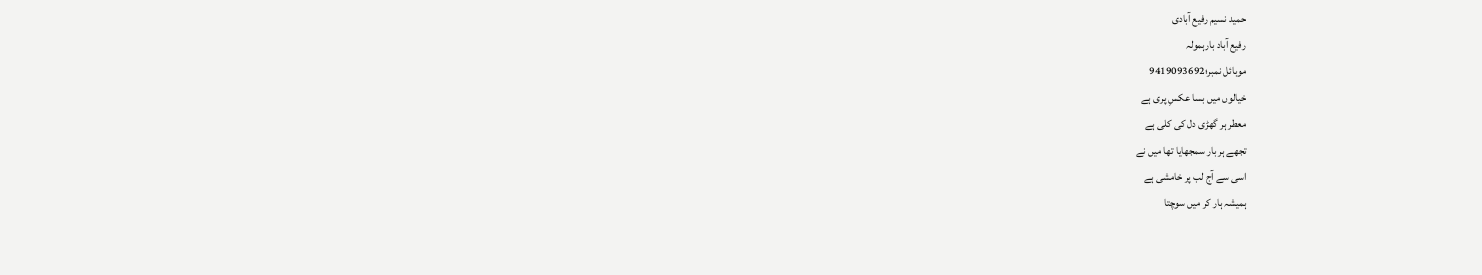حمید نسیم رفیع آبادی
رفیع آباد بارہمولہ
موبائل نمبر؛9419093692
خیالوں میں بسا عکسِ پری ہے
معطر ہر گھڑی دل کی کلی ہے
تجھے ہر بار سمجھایا تھا میں نے
اسی سے آج لب پر خامشی ہے
ہمیشہ ہار کر میں سوچتا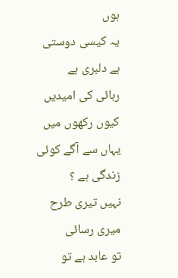ہوں
یہ کیسی دوستی ہے دلبری ہے
رہائی کی امیدیں کیوں رکھوں میں
یہاں سے آگے کوئی زندگی ہے ؟
نہیں تیری طرح میری رسائی
تو عابد ہے تو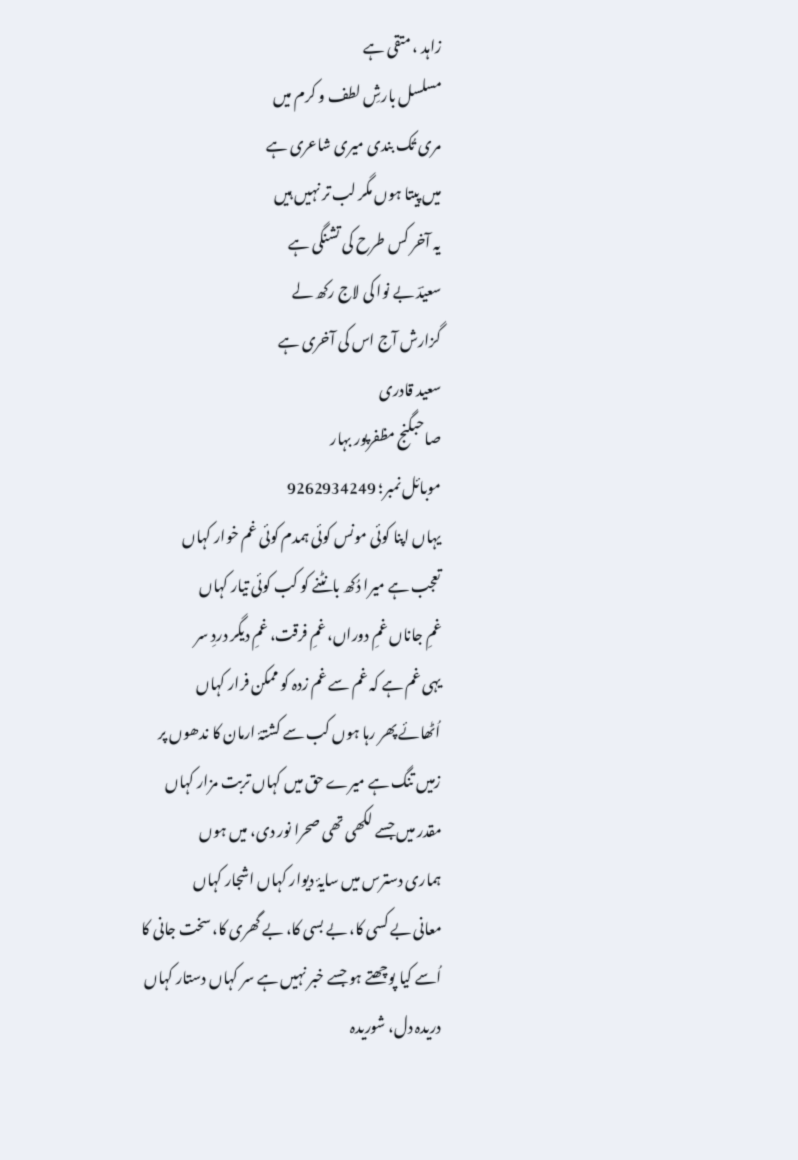زاہد ، متقی ہے
مسلسل بارشِ لطف و کرم میں
مری تُک بندی میری شاعری ہے
میں پیتا ہوں مگر لب تر نہیں ہیں
یہ آخر کس طرح کی تشنگی ہے
سعیدؔ بے نوا کی لاج رکھ لے
گزارش آج اس کی آخری ہے
سعید قادری
صاحبگنج مظفرپور بہار
موبائل نمبر؛ 9262934249
یہاں اپنا کوئی مونس کوئی ہمدم کوئی غم خوار کہاں
تعجب ہے میرا دُکھ بانٹنے کو کب کوئی تیار کہاں
غمِ جاناں غمِ دوراں، غمِ فرقت، غمِ دیگر دردِ سر
یہی غم ہے کہ غم سے غم زدہ کو ممکن فرار کہاں
اُٹھائے پھر رہا ہوں کب سے کشتۂ ارمان کا ندھوں پر
زمیں تنگ ہے میرے حق میں کہاں تربت مزار کہاں
مقدر میں جسے لکھی تھی صحرا نور دی، میں ہوں
ہماری دسترس میں سایۂ دیوار کہاں اشجار کہاں
معانی بے کسی کا، بے بسی کا، بے گھری کا، سخت جانی کا
اُسے کیا پوچھتے ہو جسے خبر نہیں ہے سر کہاں دستار کہاں
دریدہ دل، شوریدہ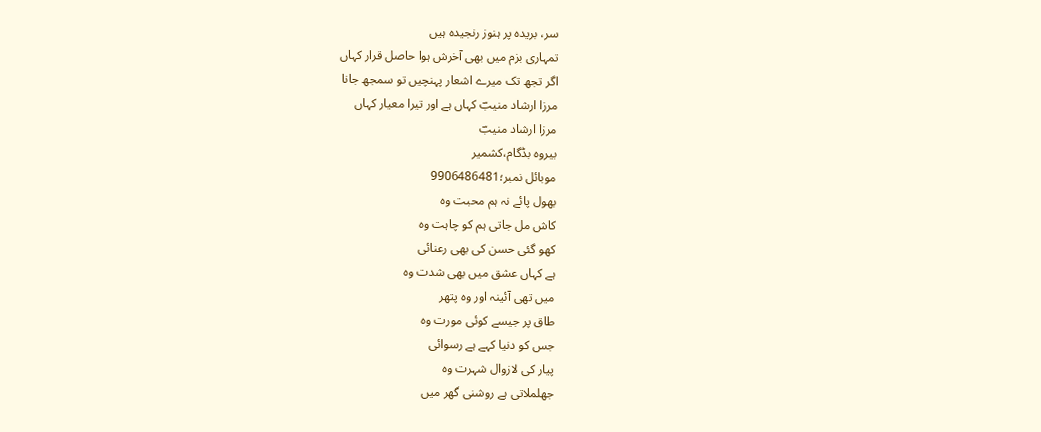سر، بریدہ پر ہنوز رنجیدہ ہیں
تمہاری بزم میں بھی آخرش ہوا حاصل قرار کہاں
اگر تجھ تک میرے اشعار پہنچیں تو سمجھ جانا
مرزا ارشاد منیبؔ کہاں ہے اور تیرا معیار کہاں
مرزا ارشاد منیبؔ
بیروہ بڈگام،کشمیر
موبائل نمبر؛9906486481
بھول پائے نہ ہم محبت وہ
کاش مل جاتی ہم کو چاہت وہ
کھو گئی حسن کی بھی رعنائی
ہے کہاں عشق میں بھی شدت وہ
میں تھی آئینہ اور وہ پتھر
طاق پر جیسے کوئی مورت وہ
جس کو دنیا کہے ہے رسوائی
پیار کی لازوال شہرت وہ
جھلملاتی ہے روشنی گھر میں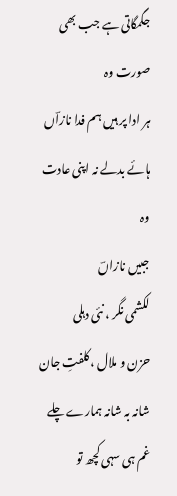جگمگاتی ہے جب بھی صورت وہ
ہر ادا پر ہیں ہم فدا نازاؔں
ہائے بدلے نہ اپنی عادت وہ
جبیں نازاںؔ
لکشمی نگر ، نئی دہلی
حزن و ملال ،کلفتِ جان شانہ بہ شانہ ہمارے چلے
غم ہی سہی کچھ تو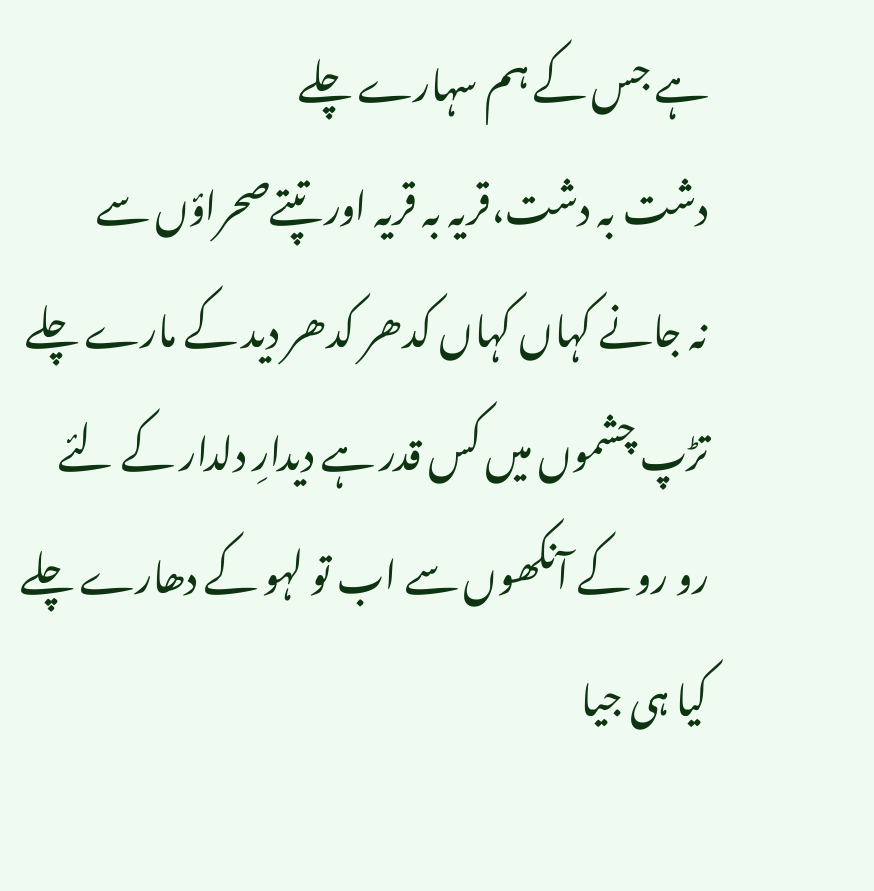ہے جس کے ہم سہارے چلے
دشت بہ دشت،قریہ بہ قریہ اور تپتےصحراؤں سے
نہ جانے کہاں کہاں کدھر کدھر دید کے مارے چلے
تڑپ چشموں میں کس قدر ہے دیدارِ دلدار کے لئے
رو رو کے آنکھوں سے اب تو لہو کے دھارے چلے
کیا ہی جیا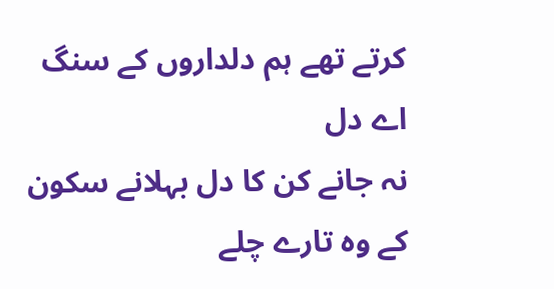کرتے تھے ہم دلداروں کے سنگ اے دل
نہ جانے کن کا دل بہلانے سکون کے وہ تارے چلے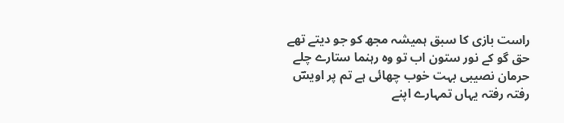راست بازی کا سبق ہمیشہ مجھ کو جو دیتے تھے
حق گو کے نور ستون اب تو وہ رہنما ستارے چلے
حرمان نصیبی بہت خوب چھائی ہے تم پر اویسؔ
رفتہ رفتہ یہاں تمہارے اپنے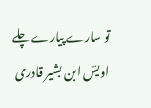تو سارے پیارے چلے
اویسؔ ابن بشیر قادری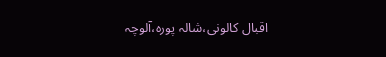اقبال کالونی،شالہ پورہ،آلوچہ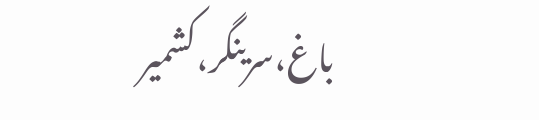باغ،سرینگر،کشمیر